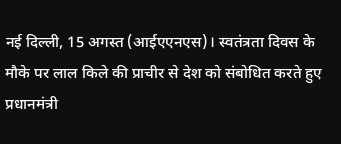नई दिल्ली, 15 अगस्त (आईएएनएस)। स्वतंत्रता दिवस के मौके पर लाल किले की प्राचीर से देश को संबोधित करते हुए प्रधानमंत्री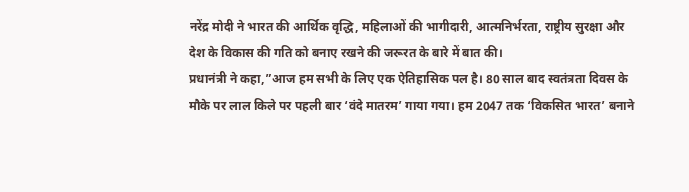नरेंद्र मोदी ने भारत की आर्थिक वृद्धि, महिलाओं की भागीदारी, आत्मनिर्भरता, राष्ट्रीय सुरक्षा और देश के विकास की गति को बनाए रखने की जरूरत के बारे में बात की।
प्रधानंत्री ने कहा,”आज हम सभी के लिए एक ऐतिहासिक पल है। 80 साल बाद स्वतंत्रता दिवस के मौके पर लाल किले पर पहली बार ‘वंदे मातरम’ गाया गया। हम 2047 तक ‘विकसित भारत’ बनाने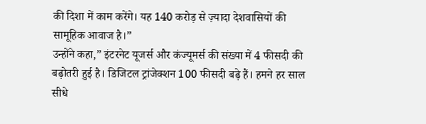की दिशा में काम करेंगे। यह 140 करोड़ से ज़्यादा देशवासियों की सामूहिक आवाज है।”
उन्होंने कहा,” इंटरनेट यूजर्स और कंज्यूमर्स की संख्या में 4 फीसदी की बढ़ोतरी हुई है। डिजिटल ट्रांजेक्शन 100 फीसदी बढ़े हैं। हमने हर साल सीधे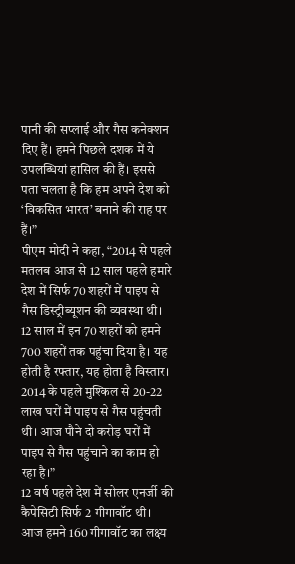पानी की सप्लाई और गैस कनेक्शन दिए हैं। हमने पिछले दशक में ये उपलब्धियां हासिल की हैं। इससे पता चलता है कि हम अपने देश को ‘विकसित भारत’ बनाने की राह पर हैं।”
पीएम मोदी ने कहा, “2014 से पहले मतलब आज से 12 साल पहले हमारे देश में सिर्फ 70 शहरों में पाइप से गैस डिस्ट्रीब्यूशन की व्यवस्था थी। 12 साल में इन 70 शहरों को हमने 700 शहरों तक पहुंचा दिया है। यह होती है रफ्तार, यह होता है विस्तार। 2014 के पहले मुश्किल से 20-22 लाख घरों में पाइप से गैस पहुंचती थी। आज पौने दो करोड़ घरों में पाइप से गैस पहुंचाने का काम हो रहा है।”
12 वर्ष पहले देश में सोलर एनर्जी की कैपेसिटी सिर्फ 2 गीगावॉट थी। आज हमने 160 गीगावॉट का लक्ष्य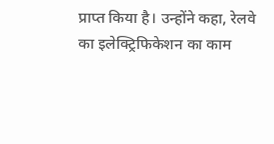प्राप्त किया है। उन्होंने कहा, रेलवे का इलेक्ट्रिफिकेशन का काम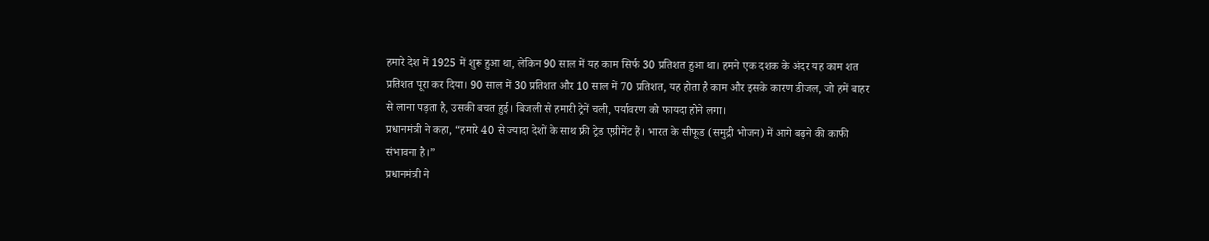हमारे देश में 1925 में शुरू हुआ था, लेकिन 90 साल में यह काम सिर्फ 30 प्रतिशत हुआ था। हमने एक दशक के अंदर यह काम शत प्रतिशत पूरा कर दिया। 90 साल में 30 प्रतिशत और 10 साल में 70 प्रतिशत, यह होता है काम और इसके कारण डीजल, जो हमें बाहर से लाना पड़ता है, उसकी बचत हुई। बिजली से हमारी ट्रेनें चली, पर्यावरण को फायदा होने लगा।
प्रधानमंत्री ने कहा, “हमारे 40 से ज्यादा देशों के साथ फ्री ट्रेड एग्रीमेंट हैं। भारत के सीफूड (समुद्री भोजन) में आगे बढ़ने की काफी संभावना है।”
प्रधानमंत्री ने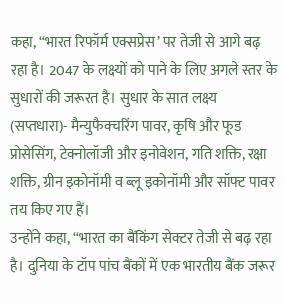कहा, “भारत रिफॉर्म एक्सप्रेस’ पर तेजी से आगे बढ़ रहा है। 2047 के लक्ष्यों को पाने के लिए अगले स्तर के सुधारों की जरूरत है। सुधार के सात लक्ष्य (सप्तधारा)- मैन्युफैक्चरिंग पावर, कृषि और फूड प्रोसेसिंग, टेक्नोलॉजी और इनोवेशन, गति शक्ति, रक्षा शक्ति, ग्रीन इकोनॉमी व ब्लू इकोनॉमी और सॉफ्ट पावर तय किए गए हैं।
उन्होंने कहा, “भारत का बैंकिंग सेक्टर तेजी से बढ़ रहा है। दुनिया के टॉप पांच बैंकों में एक भारतीय बैंक जरूर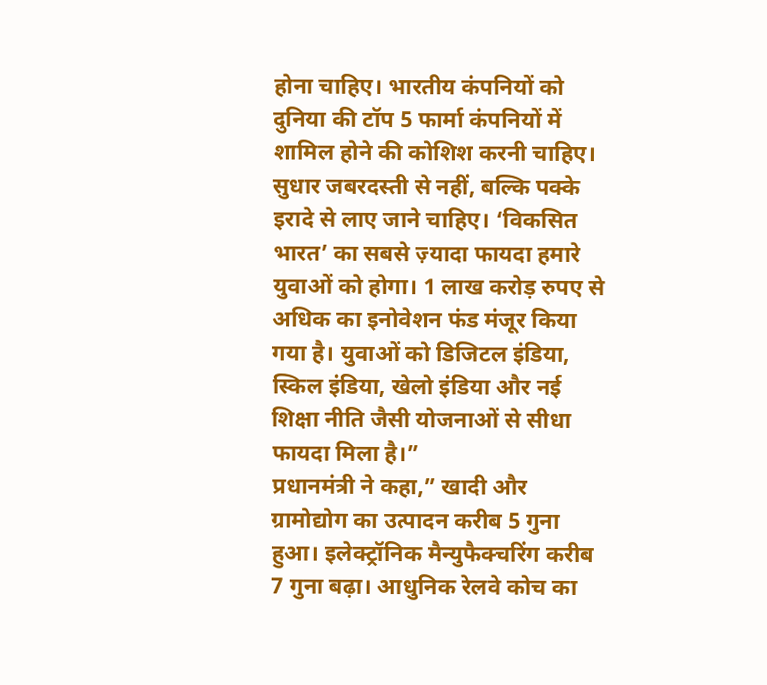होना चाहिए। भारतीय कंपनियों को दुनिया की टॉप 5 फार्मा कंपनियों में शामिल होने की कोशिश करनी चाहिए। सुधार जबरदस्ती से नहीं, बल्कि पक्के इरादे से लाए जाने चाहिए। ‘विकसित भारत’ का सबसे ज़्यादा फायदा हमारे युवाओं को होगा। 1 लाख करोड़ रुपए से अधिक का इनोवेशन फंड मंजूर किया गया है। युवाओं को डिजिटल इंडिया, स्किल इंडिया, खेलो इंडिया और नई शिक्षा नीति जैसी योजनाओं से सीधा फायदा मिला है।”
प्रधानमंत्री ने कहा,” खादी और ग्रामोद्योग का उत्पादन करीब 5 गुना हुआ। इलेक्ट्रॉनिक मैन्युफैक्चरिंग करीब 7 गुना बढ़ा। आधुनिक रेलवे कोच का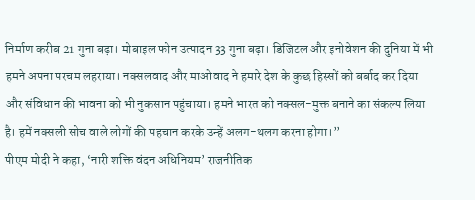निर्माण करीब 21 गुना बढ़ा। मोबाइल फोन उत्पादन 33 गुना बढ़ा। डिजिटल और इनोवेशन की दुनिया में भी हमने अपना परचम लहराया। नक्सलवाद और माओवाद ने हमारे देश के कुछ हिस्सों को बर्बाद कर दिया और संविधान की भावना को भी नुकसान पहुंचाया। हमने भारत को नक्सल-मुक्त बनाने का संकल्प लिया है। हमें नक्सली सोच वाले लोगों की पहचान करके उन्हें अलग-थलग करना होगा।”
पीएम मोदी ने कहा, ‘नारी शक्ति वंदन अधिनियम’ राजनीतिक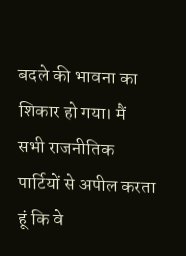बदले की भावना का शिकार हो गया। मैं सभी राजनीतिक पार्टियों से अपील करता हूं कि वे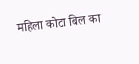महिला कोटा बिल का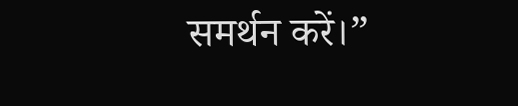समर्थन करें।”